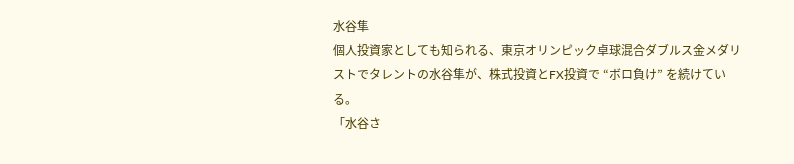水谷隼
個人投資家としても知られる、東京オリンピック卓球混合ダブルス金メダリストでタレントの水谷隼が、株式投資とFX投資で “ボロ負け” を続けている。
「水谷さ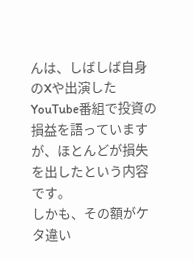んは、しばしば自身のXや出演したYouTube番組で投資の損益を語っていますが、ほとんどが損失を出したという内容です。
しかも、その額がケタ違い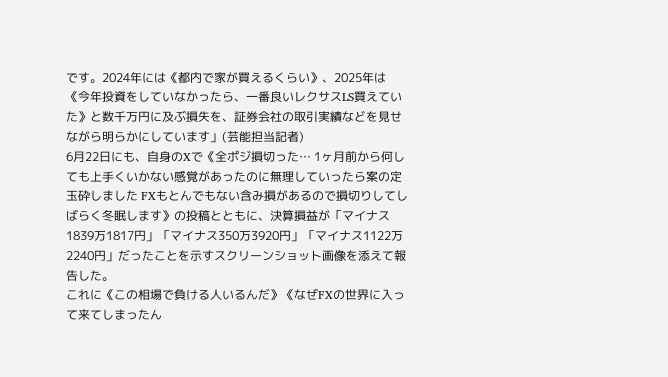です。2024年には《都内で家が買えるくらい》、2025年は《今年投資をしていなかったら、一番良いレクサスLS買えていた》と数千万円に及ぶ損失を、証券会社の取引実績などを見せながら明らかにしています」(芸能担当記者)
6月22日にも、自身のXで《全ポジ損切った… 1ヶ月前から何しても上手くいかない感覚があったのに無理していったら案の定玉砕しました FXもとんでもない含み損があるので損切りしてしばらく冬眠します》の投稿とともに、決算損益が「マイナス1839万1817円」「マイナス350万3920円」「マイナス1122万2240円」だったことを示すスクリーンショット画像を添えて報告した。
これに《この相場で負ける人いるんだ》《なぜFXの世界に入って来てしまったん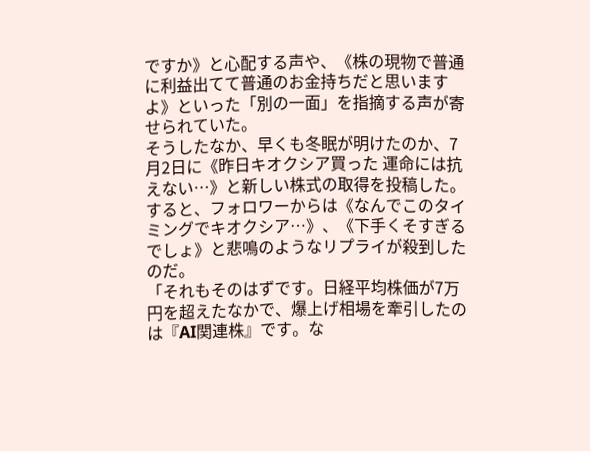ですか》と心配する声や、《株の現物で普通に利益出てて普通のお金持ちだと思いますよ》といった「別の一面」を指摘する声が寄せられていた。
そうしたなか、早くも冬眠が明けたのか、7月2日に《昨日キオクシア買った 運命には抗えない…》と新しい株式の取得を投稿した。すると、フォロワーからは《なんでこのタイミングでキオクシア…》、《下手くそすぎるでしょ》と悲鳴のようなリプライが殺到したのだ。
「それもそのはずです。日経平均株価が7万円を超えたなかで、爆上げ相場を牽引したのは『AI関連株』です。な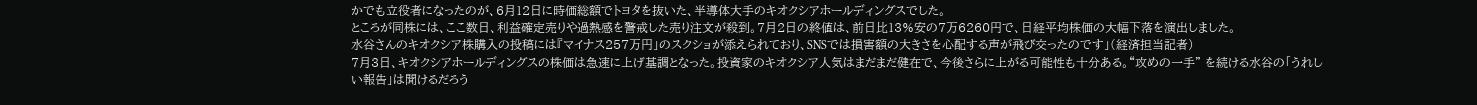かでも立役者になったのが、6月12日に時価総額でトヨタを抜いた、半導体大手のキオクシアホールディングスでした。
ところが同株には、ここ数日、利益確定売りや過熱感を警戒した売り注文が殺到。7月2日の終値は、前日比13%安の7万6260円で、日経平均株価の大幅下落を演出しました。
水谷さんのキオクシア株購入の投稿には『マイナス257万円」のスクショが添えられており、SNSでは損害額の大きさを心配する声が飛び交ったのです」(経済担当記者)
7月3日、キオクシアホールディングスの株価は急速に上げ基調となった。投資家のキオクシア人気はまだまだ健在で、今後さらに上がる可能性も十分ある。“攻めの一手” を続ける水谷の「うれしい報告」は聞けるだろう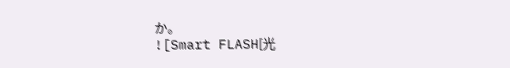か。
![Smart FLASH[光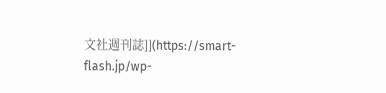文社週刊誌]](https://smart-flash.jp/wp-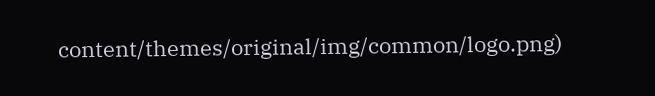content/themes/original/img/common/logo.png)